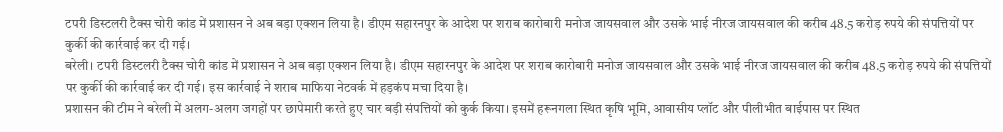टपरी डिस्टलरी टैक्स चोरी कांड में प्रशासन ने अब बड़ा एक्शन लिया है। डीएम सहारनपुर के आदेश पर शराब कारोबारी मनोज जायसवाल और उसके भाई नीरज जायसवाल की करीब 48.5 करोड़ रुपये की संपत्तियों पर कुर्की की कार्रवाई कर दी गई।
बरेली। टपरी डिस्टलरी टैक्स चोरी कांड में प्रशासन ने अब बड़ा एक्शन लिया है। डीएम सहारनपुर के आदेश पर शराब कारोबारी मनोज जायसवाल और उसके भाई नीरज जायसवाल की करीब 48.5 करोड़ रुपये की संपत्तियों पर कुर्की की कार्रवाई कर दी गई। इस कार्रवाई ने शराब माफिया नेटवर्क में हड़कंप मचा दिया है।
प्रशासन की टीम ने बरेली में अलग-अलग जगहों पर छापेमारी करते हुए चार बड़ी संपत्तियों को कुर्क किया। इसमें हरूनगला स्थित कृषि भूमि, आवासीय प्लॉट और पीलीभीत बाईपास पर स्थित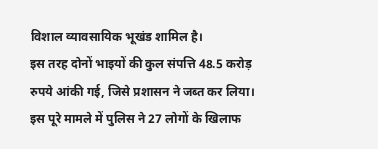विशाल व्यावसायिक भूखंड शामिल है।
इस तरह दोनों भाइयों की कुल संपत्ति 48.5 करोड़ रुपये आंकी गई, जिसे प्रशासन ने जब्त कर लिया।
इस पूरे मामले में पुलिस ने 27 लोगों के खिलाफ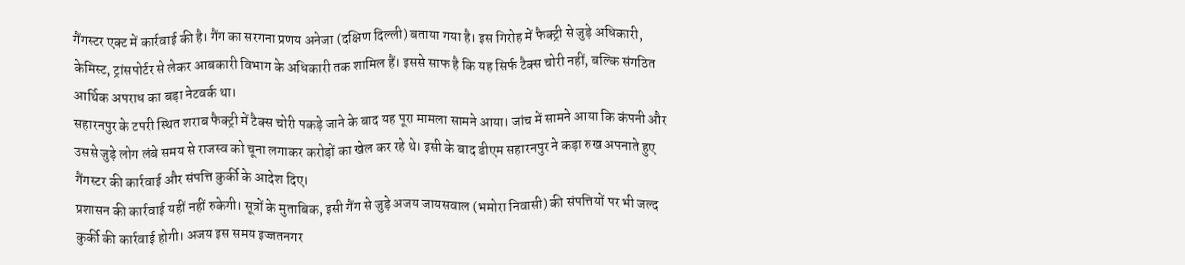गैंगस्टर एक्ट में कार्रवाई की है। गैंग का सरगना प्रणय अनेजा (दक्षिण दिल्ली) बताया गया है। इस गिरोह में फैक्ट्री से जुड़े अधिकारी, केमिस्ट, ट्रांसपोर्टर से लेकर आबकारी विभाग के अधिकारी तक शामिल हैं। इससे साफ है कि यह सिर्फ टैक्स चोरी नहीं, बल्कि संगठित आर्थिक अपराध का बड़ा नेटवर्क था।
सहारनपुर के टपरी स्थित शराब फैक्ट्री में टैक्स चोरी पकड़े जाने के बाद यह पूरा मामला सामने आया। जांच में सामने आया कि कंपनी और उससे जुड़े लोग लंबे समय से राजस्व को चूना लगाकर करोड़ों का खेल कर रहे थे। इसी के बाद डीएम सहारनपुर ने कड़ा रुख अपनाते हुए गैंगस्टर की कार्रवाई और संपत्ति कुर्की के आदेश दिए।
प्रशासन की कार्रवाई यहीं नहीं रुकेगी। सूत्रों के मुताबिक, इसी गैंग से जुड़े अजय जायसवाल (भमोरा निवासी) की संपत्तियों पर भी जल्द कुर्की की कार्रवाई होगी। अजय इस समय इज्जतनगर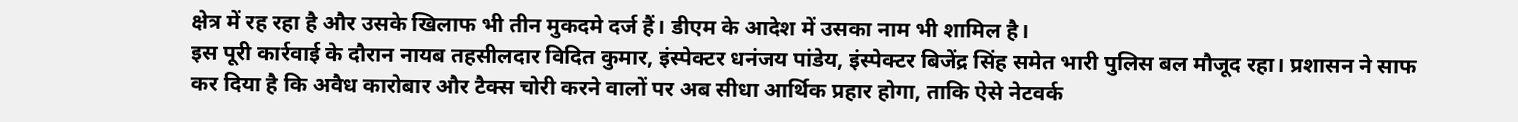क्षेत्र में रह रहा है और उसके खिलाफ भी तीन मुकदमे दर्ज हैं। डीएम के आदेश में उसका नाम भी शामिल है।
इस पूरी कार्रवाई के दौरान नायब तहसीलदार विदित कुमार, इंस्पेक्टर धनंजय पांडेय, इंस्पेक्टर बिजेंद्र सिंह समेत भारी पुलिस बल मौजूद रहा। प्रशासन ने साफ कर दिया है कि अवैध कारोबार और टैक्स चोरी करने वालों पर अब सीधा आर्थिक प्रहार होगा, ताकि ऐसे नेटवर्क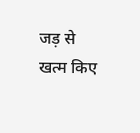जड़ से खत्म किए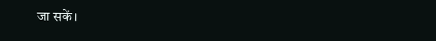जा सकें।